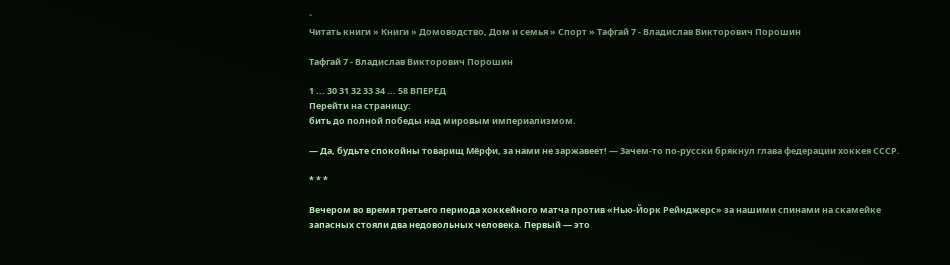`
Читать книги » Книги » Домоводство, Дом и семья » Спорт » Тафгай 7 - Владислав Викторович Порошин

Тафгай 7 - Владислав Викторович Порошин

1 ... 30 31 32 33 34 ... 58 ВПЕРЕД
Перейти на страницу:
бить до полной победы над мировым империализмом.

— Да, будьте спокойны товарищ Мёрфи, за нами не заржавеет! — Зачем-то по-русски брякнул глава федерации хоккея СССР.

* * *

Вечером во время третьего периода хоккейного матча против «Нью-Йорк Рейнджерс» за нашими спинами на скамейке запасных стояли два недовольных человека. Первый — это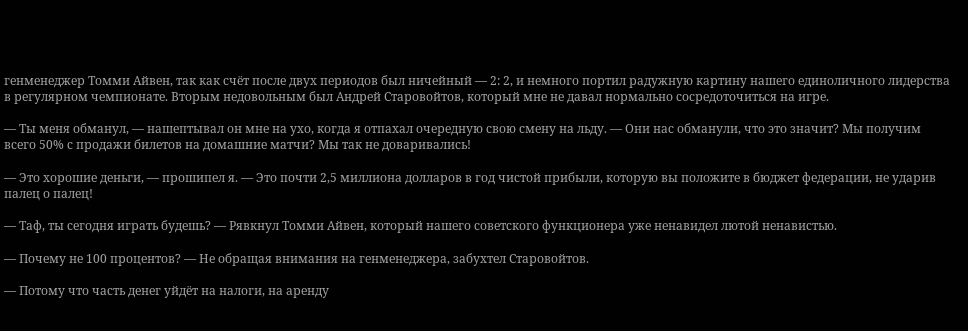генменеджер Томми Айвен, так как счёт после двух периодов был ничейный — 2: 2, и немного портил радужную картину нашего единоличного лидерства в регулярном чемпионате. Вторым недовольным был Андрей Старовойтов, который мне не давал нормально сосредоточиться на игре.

— Ты меня обманул, — нашептывал он мне на ухо, когда я отпахал очередную свою смену на льду. — Они нас обманули, что это значит? Мы получим всего 50% с продажи билетов на домашние матчи? Мы так не доваривались!

— Это хорошие деньги, — прошипел я. — Это почти 2,5 миллиона долларов в год чистой прибыли, которую вы положите в бюджет федерации, не ударив палец о палец!

— Таф, ты сегодня играть будешь? — Рявкнул Томми Айвен, который нашего советского функционера уже ненавидел лютой ненавистью.

— Почему не 100 процентов? — Не обращая внимания на генменеджера, забухтел Старовойтов.

— Потому что часть денег уйдёт на налоги, на аренду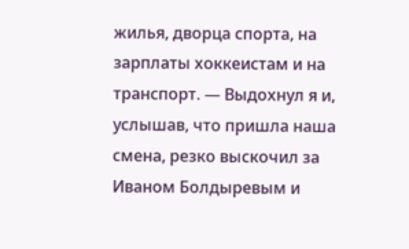жилья, дворца спорта, на зарплаты хоккеистам и на транспорт. — Выдохнул я и, услышав, что пришла наша смена, резко выскочил за Иваном Болдыревым и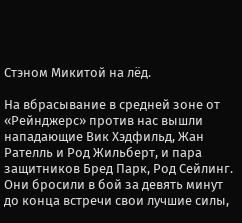Стэном Микитой на лёд.

На вбрасывание в средней зоне от «Рейнджерс» против нас вышли нападающие Вик Хэдфильд, Жан Рателль и Род Жильберт, и пара защитников Бред Парк, Род Сейлинг. Они бросили в бой за девять минут до конца встречи свои лучшие силы,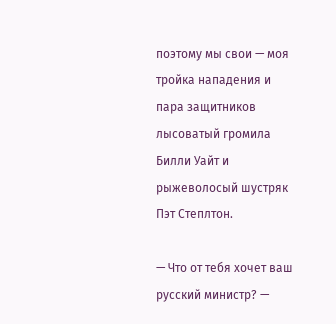поэтому мы свои — моя тройка нападения и пара защитников лысоватый громила Билли Уайт и рыжеволосый шустряк Пэт Степлтон.

— Что от тебя хочет ваш русский министр? —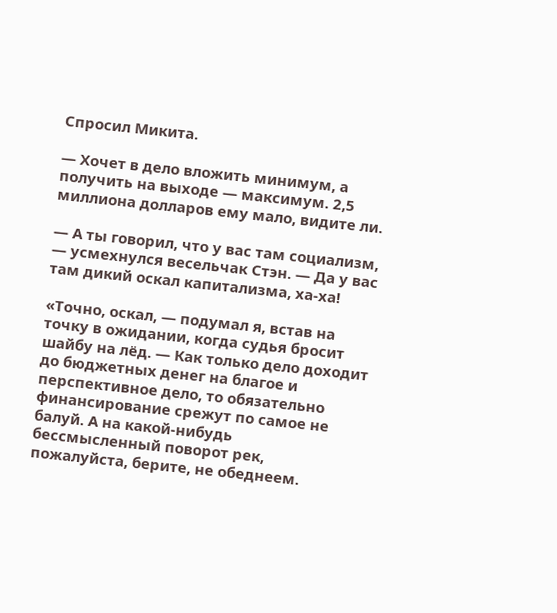Спросил Микита.

— Хочет в дело вложить минимум, а получить на выходе — максимум. 2,5 миллиона долларов ему мало, видите ли.

— А ты говорил, что у вас там социализм, — усмехнулся весельчак Стэн. — Да у вас там дикий оскал капитализма, ха-ха!

«Точно, оскал, — подумал я, встав на точку в ожидании, когда судья бросит шайбу на лёд. — Как только дело доходит до бюджетных денег на благое и перспективное дело, то обязательно финансирование срежут по самое не балуй. А на какой-нибудь бессмысленный поворот рек, пожалуйста, берите, не обеднеем.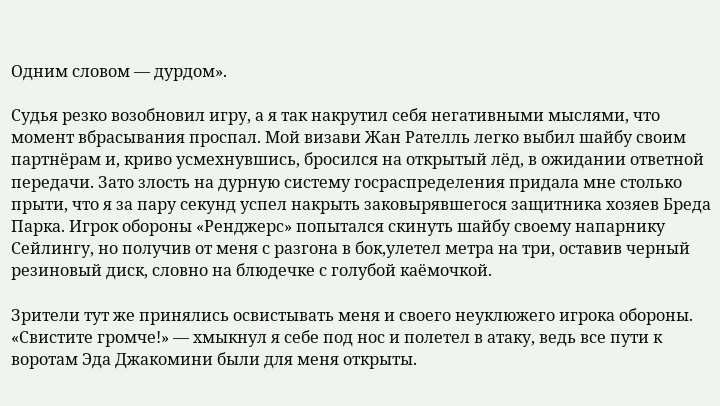Одним словом — дурдом».

Судья резко возобновил игру, а я так накрутил себя негативными мыслями, что момент вбрасывания проспал. Мой визави Жан Рателль легко выбил шайбу своим партнёрам и, криво усмехнувшись, бросился на открытый лёд, в ожидании ответной передачи. Зато злость на дурную систему госраспределения придала мне столько прыти, что я за пару секунд успел накрыть заковырявшегося защитника хозяев Бреда Парка. Игрок обороны «Ренджерс» попытался скинуть шайбу своему напарнику Сейлингу, но получив от меня с разгона в бок,улетел метра на три, оставив черный резиновый диск, словно на блюдечке с голубой каёмочкой.

Зрители тут же принялись освистывать меня и своего неуклюжего игрока обороны. «Свистите громче!» — хмыкнул я себе под нос и полетел в атаку, ведь все пути к воротам Эда Джакомини были для меня открыты.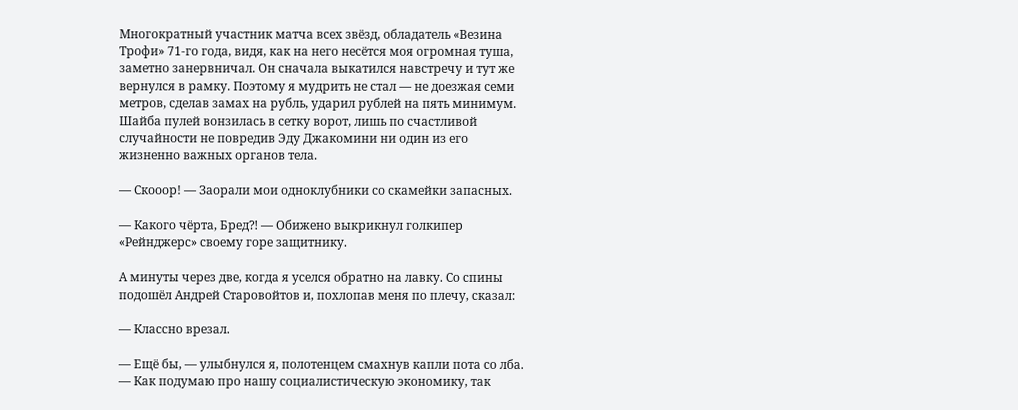Многократный участник матча всех звёзд, обладатель «Везина Трофи» 71-го года, видя, как на него несётся моя огромная туша, заметно занервничал. Он сначала выкатился навстречу и тут же вернулся в рамку. Поэтому я мудрить не стал — не доезжая семи метров, сделав замах на рубль, ударил рублей на пять минимум. Шайба пулей вонзилась в сетку ворот, лишь по счастливой случайности не повредив Эду Джакомини ни один из его жизненно важных органов тела.

— Скооор! — Заорали мои одноклубники со скамейки запасных.

— Какого чёрта, Бред⁈ — Обижено выкрикнул голкипер «Рейнджерс» своему горе защитнику.

А минуты через две, когда я уселся обратно на лавку. Со спины подошёл Андрей Старовойтов и, похлопав меня по плечу, сказал:

— Классно врезал.

— Ещё бы, — улыбнулся я, полотенцем смахнув капли пота со лба. — Как подумаю про нашу социалистическую экономику, так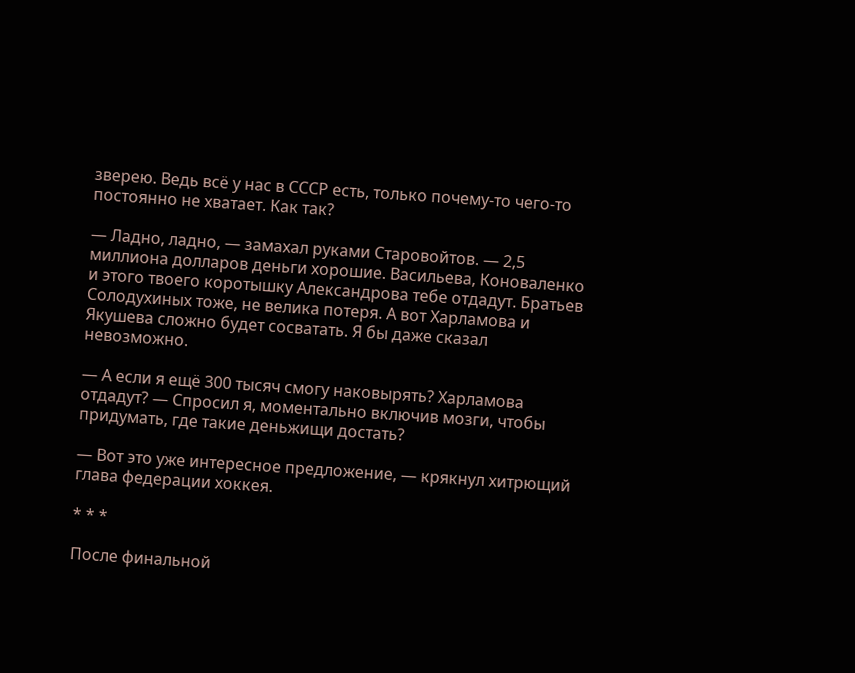зверею. Ведь всё у нас в СССР есть, только почему-то чего-то постоянно не хватает. Как так?

— Ладно, ладно, — замахал руками Старовойтов. — 2,5 миллиона долларов деньги хорошие. Васильева, Коноваленко и этого твоего коротышку Александрова тебе отдадут. Братьев Солодухиных тоже, не велика потеря. А вот Харламова и Якушева сложно будет сосватать. Я бы даже сказал невозможно.

— А если я ещё 300 тысяч смогу наковырять? Харламова отдадут? — Спросил я, моментально включив мозги, чтобы придумать, где такие деньжищи достать?

— Вот это уже интересное предложение, — крякнул хитрющий глава федерации хоккея.

* * *

После финальной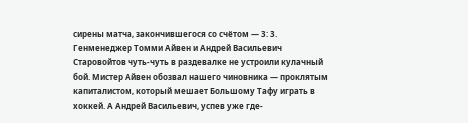сирены матча, закончившегося со счётом — 3: 3. Генменеджер Томми Айвен и Андрей Васильевич Старовойтов чуть-чуть в раздевалке не устроили кулачный бой. Мистер Айвен обозвал нашего чиновника — проклятым капиталистом, который мешает Большому Тафу играть в хоккей. А Андрей Васильевич, успев уже где-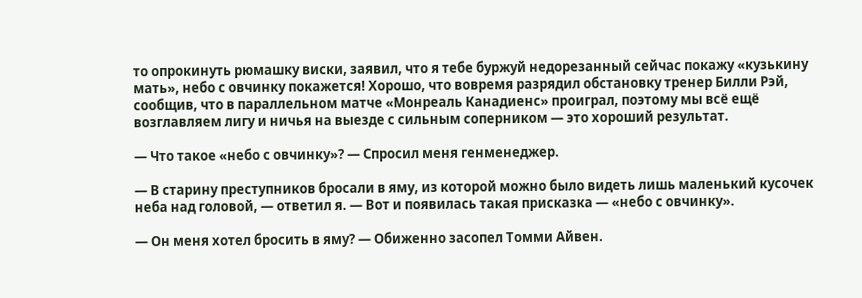то опрокинуть рюмашку виски, заявил, что я тебе буржуй недорезанный сейчас покажу «кузькину мать», небо с овчинку покажется! Хорошо, что вовремя разрядил обстановку тренер Билли Рэй, сообщив, что в параллельном матче «Монреаль Канадиенс» проиграл, поэтому мы всё ещё возглавляем лигу и ничья на выезде с сильным соперником — это хороший результат.

— Что такое «небо с овчинку»? — Спросил меня генменеджер.

— В старину преступников бросали в яму, из которой можно было видеть лишь маленький кусочек неба над головой, — ответил я. — Вот и появилась такая присказка — «небо с овчинку».

— Он меня хотел бросить в яму? — Обиженно засопел Томми Айвен.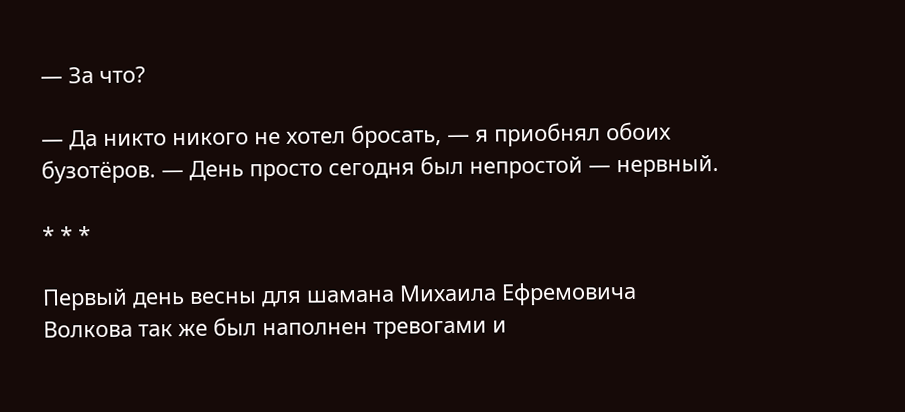— За что?

— Да никто никого не хотел бросать, — я приобнял обоих бузотёров. — День просто сегодня был непростой — нервный.

* * *

Первый день весны для шамана Михаила Ефремовича Волкова так же был наполнен тревогами и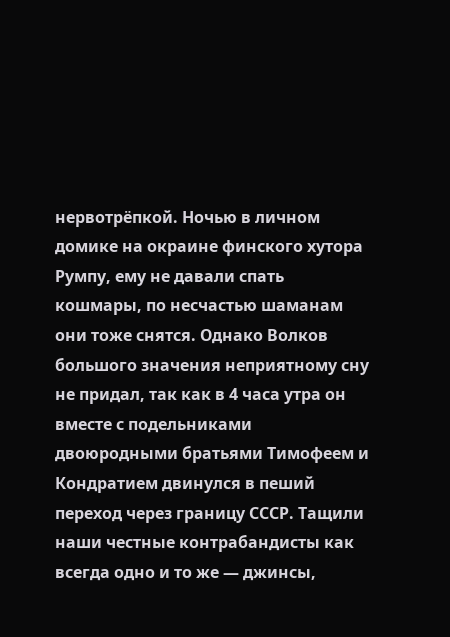нервотрёпкой. Ночью в личном домике на окраине финского хутора Румпу, ему не давали спать кошмары, по несчастью шаманам они тоже снятся. Однако Волков большого значения неприятному сну не придал, так как в 4 часа утра он вместе с подельниками двоюродными братьями Тимофеем и Кондратием двинулся в пеший переход через границу СССР. Тащили наши честные контрабандисты как всегда одно и то же — джинсы,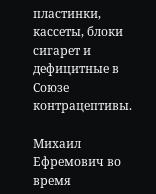пластинки, кассеты, блоки сигарет и дефицитные в Союзе контрацептивы.

Михаил Ефремович во время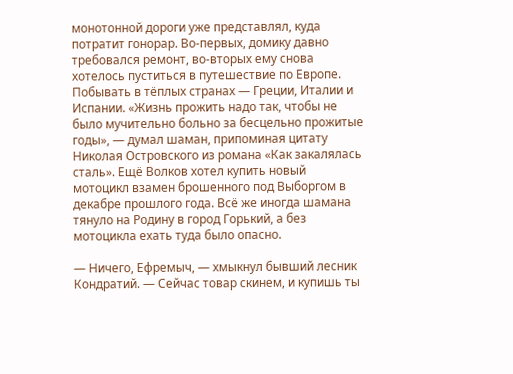монотонной дороги уже представлял, куда потратит гонорар. Во-первых, домику давно требовался ремонт, во-вторых ему снова хотелось пуститься в путешествие по Европе. Побывать в тёплых странах — Греции, Италии и Испании. «Жизнь прожить надо так, чтобы не было мучительно больно за бесцельно прожитые годы», — думал шаман, припоминая цитату Николая Островского из романа «Как закалялась сталь». Ещё Волков хотел купить новый мотоцикл взамен брошенного под Выборгом в декабре прошлого года. Всё же иногда шамана тянуло на Родину в город Горький, а без мотоцикла ехать туда было опасно.

— Ничего, Ефремыч, — хмыкнул бывший лесник Кондратий. — Сейчас товар скинем, и купишь ты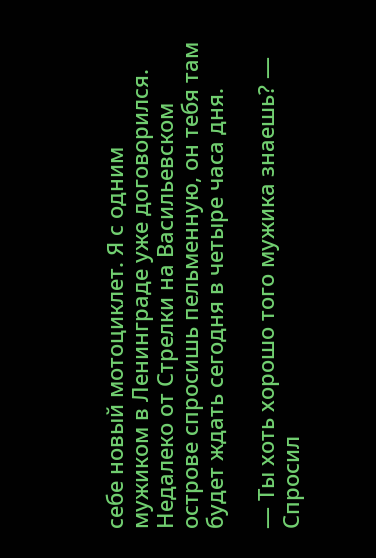себе новый мотоциклет. Я с одним мужиком в Ленинграде уже договорился. Недалеко от Стрелки на Васильевском острове спросишь пельменную, он тебя там будет ждать сегодня в четыре часа дня.

— Ты хоть хорошо того мужика знаешь? — Спросил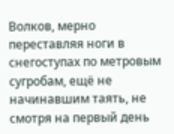Волков, мерно переставляя ноги в снегоступах по метровым сугробам, ещё не начинавшим таять, не смотря на первый день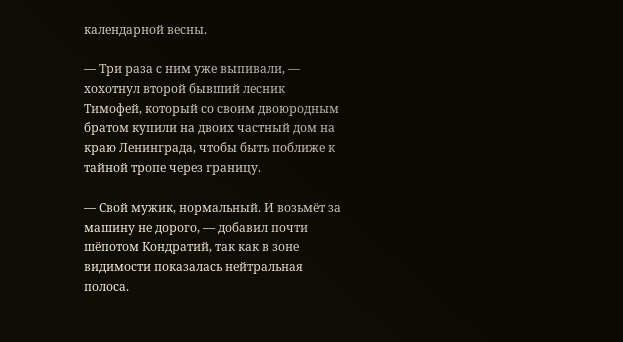календарной весны.

— Три раза с ним уже выпивали, — хохотнул второй бывший лесник Тимофей, который со своим двоюродным братом купили на двоих частный дом на краю Ленинграда, чтобы быть поближе к тайной тропе через границу.

— Свой мужик, нормальный. И возьмёт за машину не дорого, — добавил почти шёпотом Кондратий, так как в зоне видимости показалась нейтральная полоса.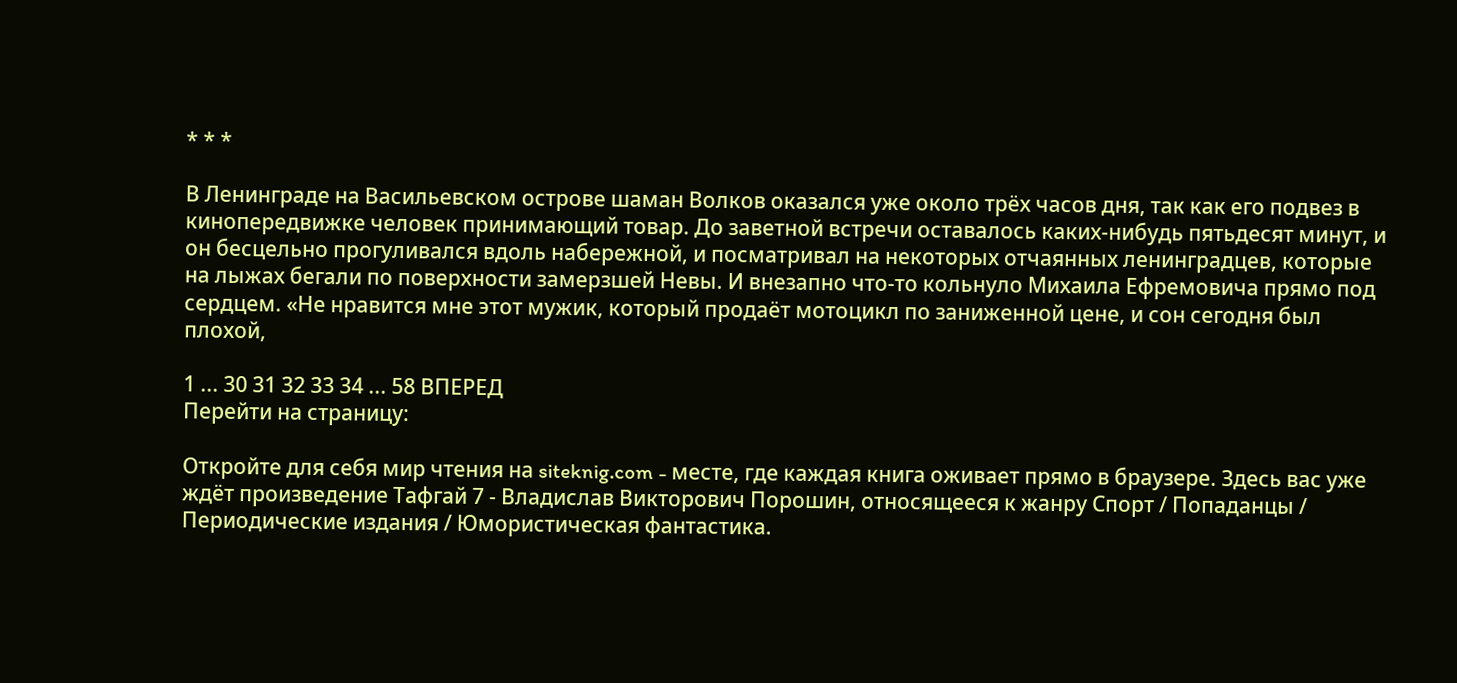* * *

В Ленинграде на Васильевском острове шаман Волков оказался уже около трёх часов дня, так как его подвез в кинопередвижке человек принимающий товар. До заветной встречи оставалось каких-нибудь пятьдесят минут, и он бесцельно прогуливался вдоль набережной, и посматривал на некоторых отчаянных ленинградцев, которые на лыжах бегали по поверхности замерзшей Невы. И внезапно что-то кольнуло Михаила Ефремовича прямо под сердцем. «Не нравится мне этот мужик, который продаёт мотоцикл по заниженной цене, и сон сегодня был плохой,

1 ... 30 31 32 33 34 ... 58 ВПЕРЕД
Перейти на страницу:

Откройте для себя мир чтения на siteknig.com - месте, где каждая книга оживает прямо в браузере. Здесь вас уже ждёт произведение Тафгай 7 - Владислав Викторович Порошин, относящееся к жанру Спорт / Попаданцы / Периодические издания / Юмористическая фантастика.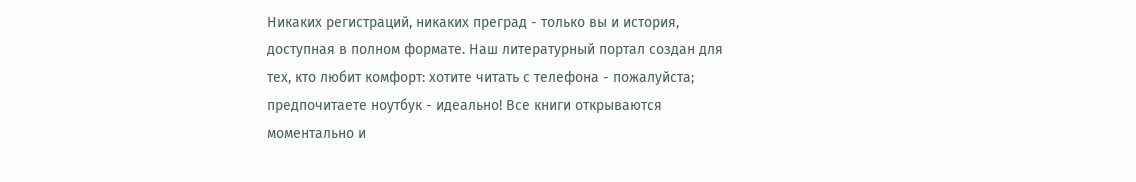Никаких регистраций, никаких преград - только вы и история, доступная в полном формате. Наш литературный портал создан для тех, кто любит комфорт: хотите читать с телефона - пожалуйста; предпочитаете ноутбук - идеально! Все книги открываются моментально и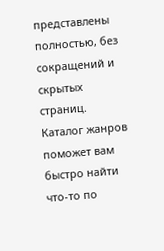представлены полностью, без сокращений и скрытых страниц. Каталог жанров поможет вам быстро найти что-то по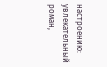настроению: увлекательный роман,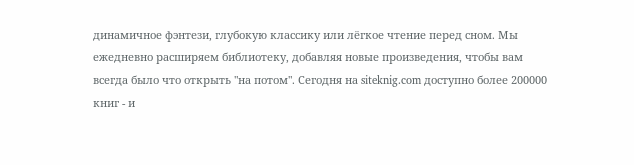динамичное фэнтези, глубокую классику или лёгкое чтение перед сном. Мы ежедневно расширяем библиотеку, добавляя новые произведения, чтобы вам всегда было что открыть "на потом". Сегодня на siteknig.com доступно более 200000 книг - и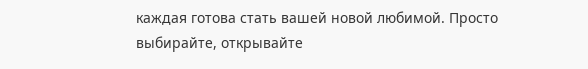каждая готова стать вашей новой любимой. Просто выбирайте, открывайте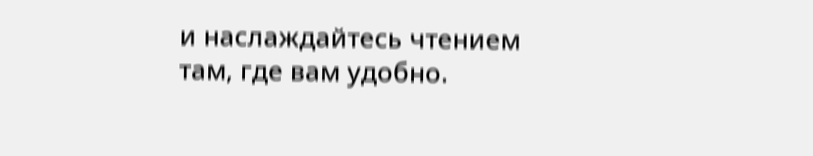и наслаждайтесь чтением там, где вам удобно.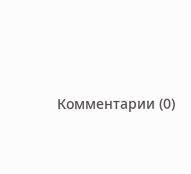Комментарии (0)